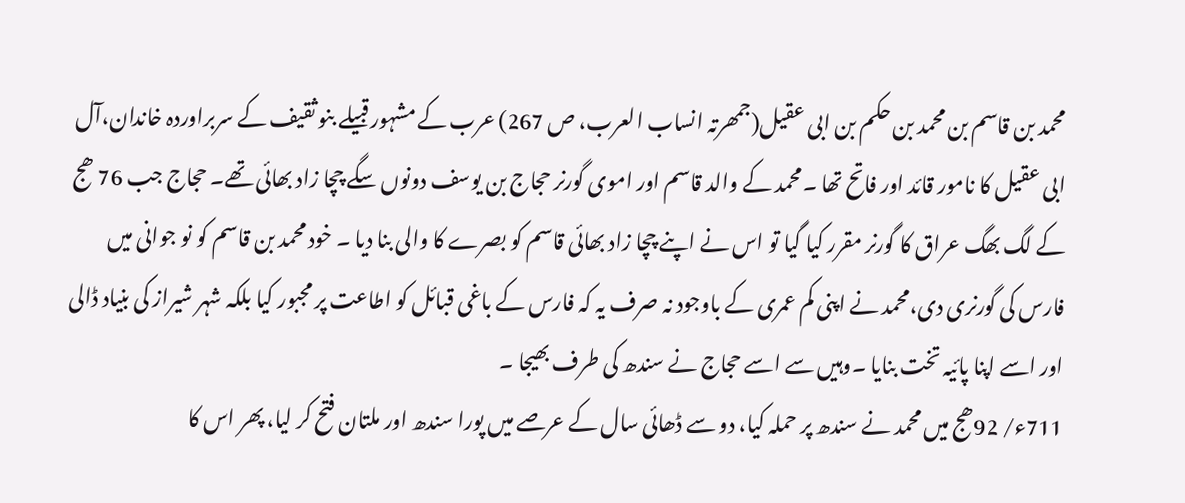محمد بن قاسم بن محمد بن حکم بن ابی عقیل(جمھرتہ انساب العرب، ص 267) عرب کے مشہور قبیلے بنو ثقیف کے سربراوردہ خاندان،آل ابی عقیل کا نامور قائد اور فاتح تھا ۔محمد کے والد قاسم اور اموی گورنر حجاج بن یوسف دونوں سگے چچا زاد بھائی تھے۔ حجاج جب 76 ھج کے لگ بھگ عراق کا گورنر مقرر کیا گیا تو اس نے اپنے چچا زاد بھائی قاسم کو بصرے کا والی بنا دیا ۔ خود محمد بن قاسم کو نو جوانی میں فارس کی گورنری دی،محمد نے اپنی کم عمری کے باوجود نہ صرف یہ کہ فارس کے باغی قبائل کو اطاعت پر مجبور کیا بلکہ شہر شیراز کی بنیاد ڈالی اور اسے اپنا پائیہ تخت بنایا ۔وہیں سے اسے حجاج نے سندھ کی طرف بھیجا ۔
711ء/ 92ھج میں محمد نے سندھ پر حملہ کیا، دو سے ڈھائی سال کے عرصے میں پورا سندھ اور ملتان فتح کر لیا، پھر اس کا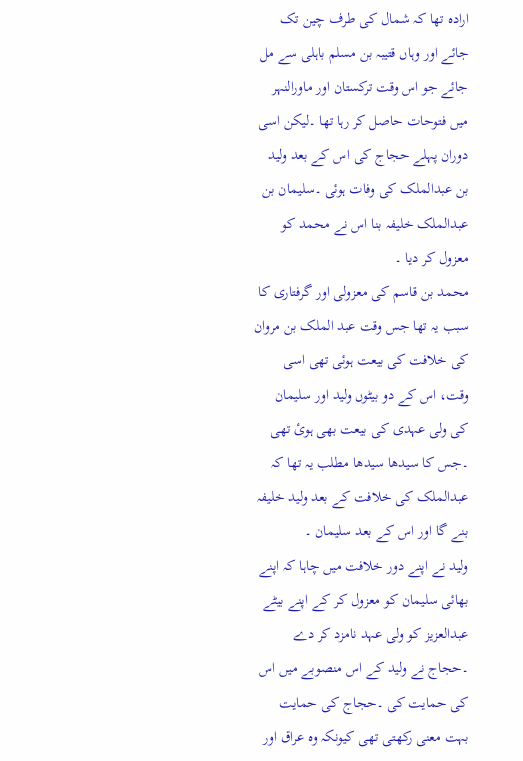ارادہ تھا کہ شمال کی طرف چین تک جائے اور وہاں قتیبہ بن مسلم باہلی سے مل جائے جو اس وقت ترکستان اور ماورالنہر میں فتوحات حاصل کر رہا تھا ۔لیکن اسی دوران پہلے حجاج کی اس کے بعد ولید بن عبدالملک کی وفات ہوئی ۔سلیمان بن عبدالملک خلیفہ بنا اس نے محمد کو معزول کر دیا ۔
محمد بن قاسم کی معزولی اور گرفتاری کا سبب یہ تھا جس وقت عبد الملک بن مروان کی خلافت کی بیعت ہوئی تھی اسی وقت، اس کے دو بیٹوں ولید اور سلیمان کی ولی عہدی کی بیعت بھی ہوئ تھی ۔جس کا سیدھا سیدھا مطلب یہ تھا کہ عبدالملک کی خلافت کے بعد ولید خلیفہ بنے گا اور اس کے بعد سلیمان ۔
ولید نے اپنے دور خلافت میں چاہا کہ اپنے بھائی سلیمان کو معزول کر کے اپنے بیٹے عبدالعزیز کو ولی عہد نامزد کر دے ۔حجاج نے ولید کے اس منصوبے میں اس کی حمایت کی ۔حجاج کی حمایت بہت معنی رکھتی تھی کیونکہ وہ عراق اور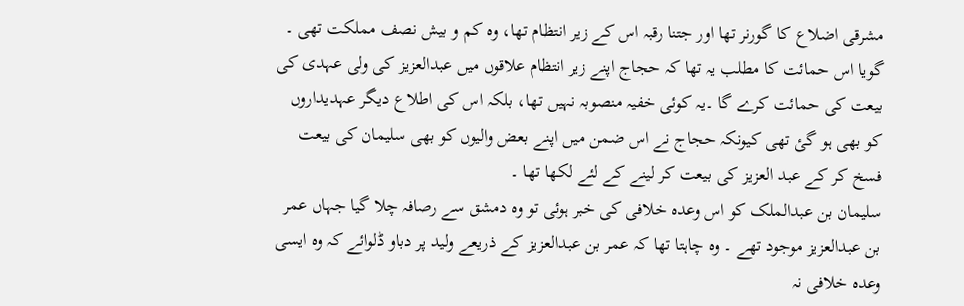مشرقی اضلاع کا گورنر تھا اور جتنا رقبہ اس کے زیر انتظام تھا، وہ کم و بیش نصف مملکت تھی ۔ گویا اس حمائت کا مطلب یہ تھا کہ حجاج اپنے زیر انتظام علاقوں میں عبدالعزیز کی ولی عہدی کی بیعت کی حمائت کرے گا ۔یہ کوئی خفیہ منصوبہ نہیں تھا، بلکہ اس کی اطلاع دیگر عہدیداروں کو بھی ہو گئ تھی کیونکہ حجاج نے اس ضمن میں اپنے بعض والیوں کو بھی سلیمان کی بیعت فسخ کر کے عبد العزیز کی بیعت کر لینے کے لئے لکھا تھا ۔
سلیمان بن عبدالملک کو اس وعدہ خلافی کی خبر ہوئی تو وہ دمشق سے رصافہ چلا گیا جہاں عمر بن عبدالعزیز موجود تھے ۔ وہ چاہتا تھا کہ عمر بن عبدالعزیز کے ذریعے ولید پر دباو ڈلوائے کہ وہ ایسی وعدہ خلافی نہ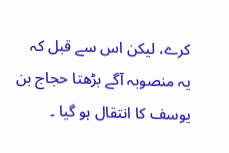کرے، لیکن اس سے قبل کہ یہ منصوبہ آگے بڑھتا حجاج بن یوسف کا انتقال ہو گیا ۔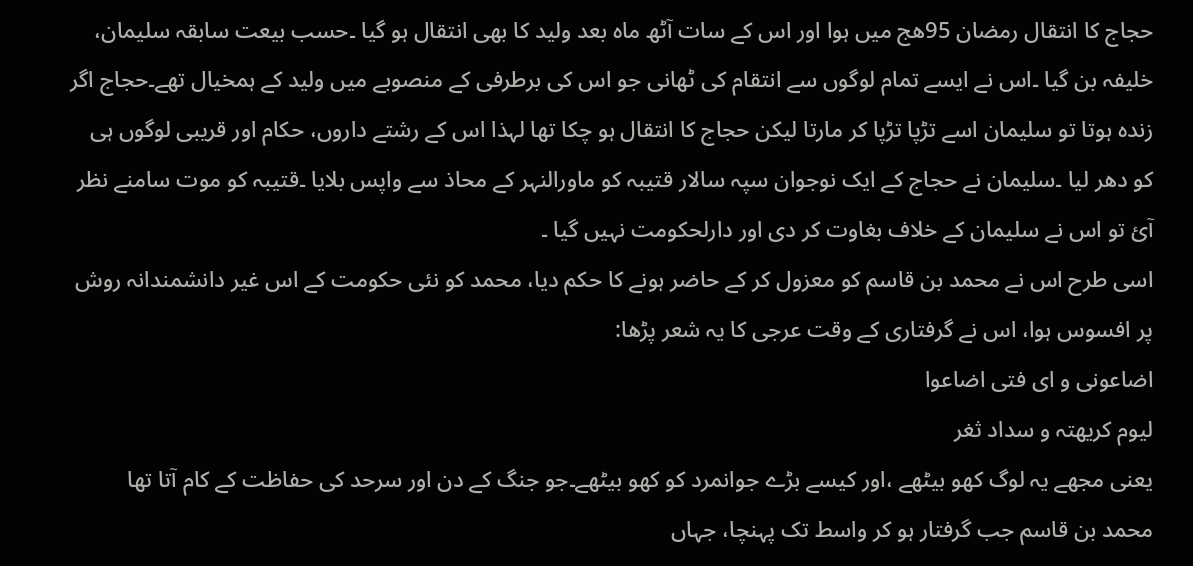حجاج کا انتقال رمضان 95ھج میں ہوا اور اس کے سات آٹھ ماہ بعد ولید کا بھی انتقال ہو گیا ۔حسب بیعت سابقہ سلیمان، خلیفہ بن گیا ۔اس نے ایسے تمام لوگوں سے انتقام کی ٹھانی جو اس کی برطرفی کے منصوبے میں ولید کے ہمخیال تھے۔حجاج اگر زندہ ہوتا تو سلیمان اسے تڑپا تڑپا کر مارتا لیکن حجاج کا انتقال ہو چکا تھا لہذا اس کے رشتے داروں، حکام اور قریبی لوگوں ہی کو دھر لیا ۔سلیمان نے حجاج کے ایک نوجوان سپہ سالار قتیبہ کو ماورالنہر کے محاذ سے واپس بلایا ۔قتیبہ کو موت سامنے نظر آئ تو اس نے سلیمان کے خلاف بغاوت کر دی اور دارلحکومت نہیں گیا ۔
اسی طرح اس نے محمد بن قاسم کو معزول کر کے حاضر ہونے کا حکم دیا، محمد کو نئی حکومت کے اس غیر دانشمندانہ روش پر افسوس ہوا، اس نے گرفتاری کے وقت عرجی کا یہ شعر پڑھا:
اضاعونی و ای فتی اضاعوا
لیوم کریھتہ و سداد ثغر
یعنی مجھے یہ لوگ کھو بیٹھے ،اور کیسے بڑے جوانمرد کو کھو بیٹھے۔جو جنگ کے دن اور سرحد کی حفاظت کے کام آتا تھا
محمد بن قاسم جب گرفتار ہو کر واسط تک پہنچا، جہاں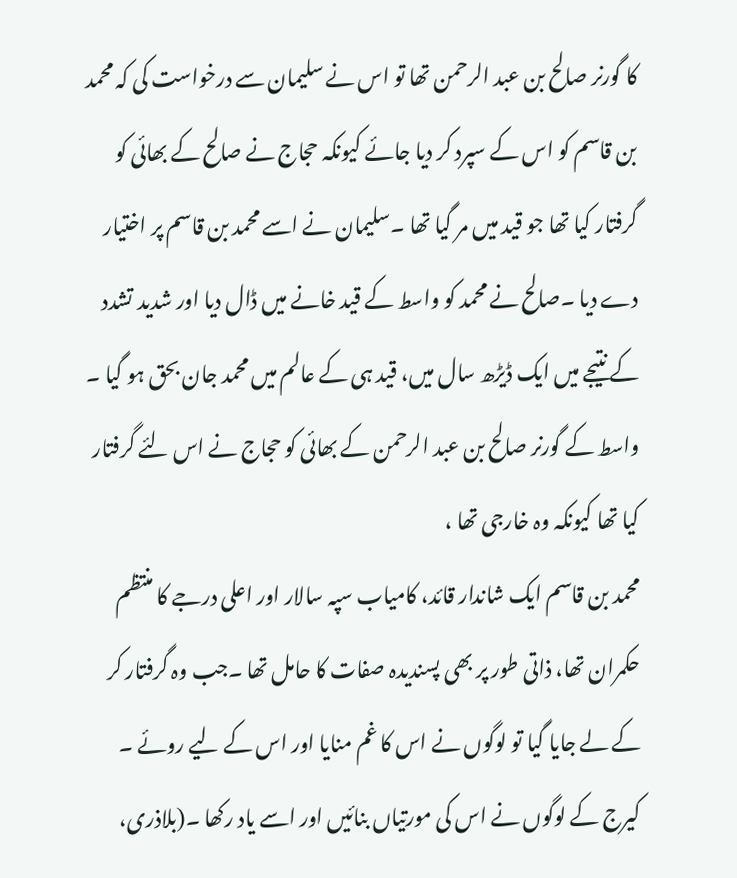کا گورنر صالح بن عبد الرحمن تھا تو اس نے سلیمان سے درخواست کی کہ محمد بن قاسم کو اس کے سپرد کر دیا جائے کیونکہ حجاج نے صالح کے بھائی کو گرفتار کیا تھا جو قید میں مر گیا تھا ۔سلیمان نے اسے محمد بن قاسم پر اختیار دے دیا ۔صالح نے محمد کو واسط کے قید خانے میں ڈال دیا اور شدید تشدد کے نتیجے میں ایک ڈیڑھ سال میں، قید ہی کے عالم میں محمد جان بحق ہو گیا ۔
واسط کے گورنر صالح بن عبد الرحمن کے بھائی کو حجاج نے اس لئے گرفتار کیا تھا کیونکہ وہ خارجی تھا ،
محمد بن قاسم ایک شاندار قائد، کامیاب سپہ سالار اور اعلی درجے کا منتظم حکمران تھا، ذاتی طور پر بھی پسندیدہ صفات کا حامل تھا ۔جب وہ گرفتار کر کے لے جایا گیا تو لوگوں نے اس کا غم منایا اور اس کے لیے روئے ۔ کیرج کے لوگوں نے اس کی مورتیاں بنائیں اور اسے یاد رکھا ۔(بلاذری،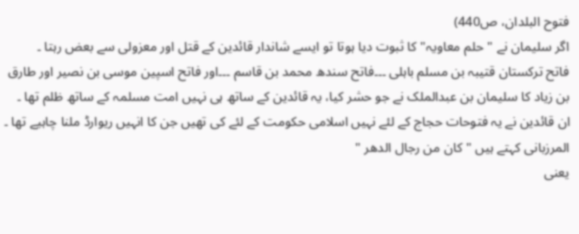فتوح البلدان، ص440)
اگر سلیمان نے "حلم معاویہ" کا ثبوت دیا ہوتا تو ایسے شاندار قائدین کے قتل اور معزولی سے بعض رہتا ۔
فاتح ترکستان قتیبہ بن مسلم باہلی ۔۔۔فاتح سندھ محمد بن قاسم ۔۔۔اور فاتح اسپین موسی بن نصیر اور طارق بن زیاد کا سلیمان بن عبدالملک نے جو حشر کیا، یہ قائدین کے ساتھ ہی نہیں امت مسلمہ کے ساتھ ظلم تھا ۔ ان قائدین نے یہ فتوحات حجاج کے لئے نہیں اسلامی حکومت کے لئے کی تھیں جن کا انہیں ریوارڈ ملنا چاہیے تھا ۔
المرزبانی کہتے ہیں "کان من رجال الدھر "
یعنی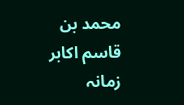محمد بن قاسم اکابر زمانہ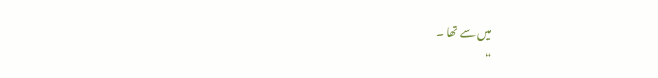میں سے تھا ۔
“